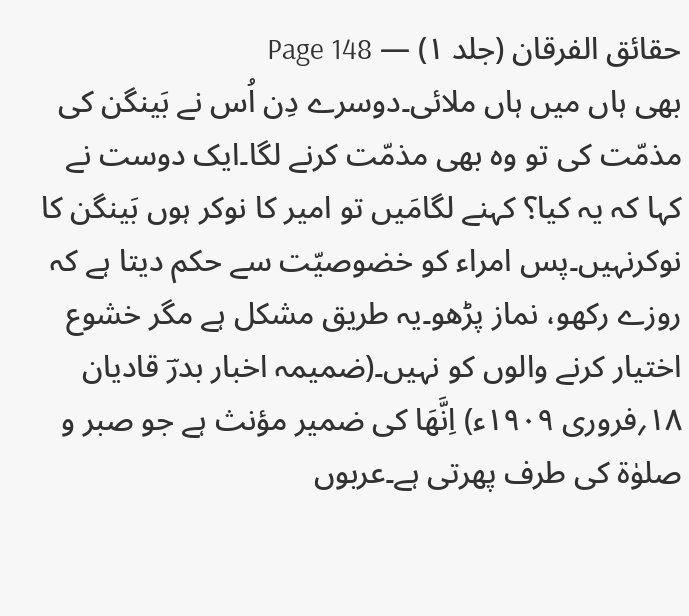حقائق الفرقان (جلد ۱) — Page 148
بھی ہاں میں ہاں ملائی۔دوسرے دِن اُس نے بَینگن کی مذمّت کی تو وہ بھی مذمّت کرنے لگا۔ایک دوست نے کہا کہ یہ کیا؟ کہنے لگامَیں تو امیر کا نوکر ہوں بَینگن کا نوکرنہیں۔پس امراء کو خضوصیّت سے حکم دیتا ہے کہ روزے رکھو، نماز پڑھو۔یہ طریق مشکل ہے مگر خشوع اختیار کرنے والوں کو نہیں۔(ضمیمہ اخبار بدرؔ قادیان ۱۸؍فروری ۱۹۰۹ء) اِنَّھَا کی ضمیر مؤنث ہے جو صبر و صلوٰۃ کی طرف پھرتی ہے۔عربوں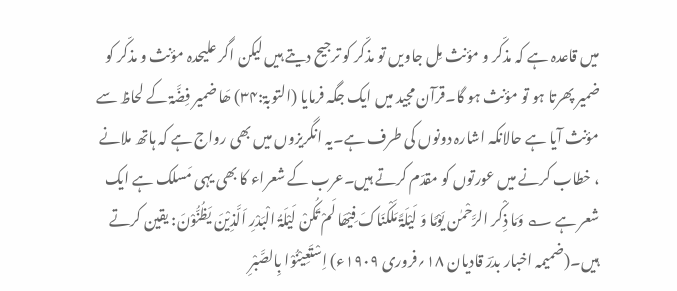میں قاعدہ ہے کہ مذکّر و مؤنث مِل جاویں تو مذکّر کو ترجیح دیتے ہیں لیکن اگر علیحدہ مؤنث و مذکّر کو ضمیر پھرتا ہو تو مؤنث ہو گا۔قرآن مجید میں ایک جگہ فرمایا (التوبۃ:۳۴) ھَا ضمیر فِضَّۃ کے لحاظ سے مؤنث آیا ہے حالانکہ اشارہ دونوں کی طرف ہے۔یہ انگریزوں میں بھی رواج ہے کہ ہاتھ ملانے ، خطاب کرنے میں عورتوں کو مقدّم کرتے ہیں۔عرب کے شعراء کا بھی یہی مَسلک ہے ایک شعر ہے ؎ وَمَا ذِکْر الرَّحْمٰن یَوْمًا وَ لَیْلَۃً مَلَکْنَاکَ فِیْھَا لَمْ تَکُنْ لَیْلَۃُ الْبَدْرِ اَلَّذِیْنَ یَظُنُّوْنَ: یقین کرتے ہیں۔(ضمیمہ اخبار بدرؔ قادیان ۱۸؍فروری ۱۹۰۹ء) اِسْتَعِیْنُوْا بِالصَّبْرِ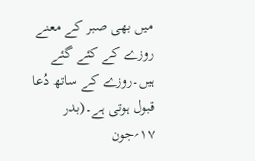میں بھی صبر کے معنے روزے کے کئے گئے ہیں۔روزے کے ساتھ دُعا قبول ہوتی ہے۔(بدر ۱۷؍جون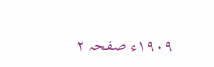۱۹۰۹ء صفحہ ۲